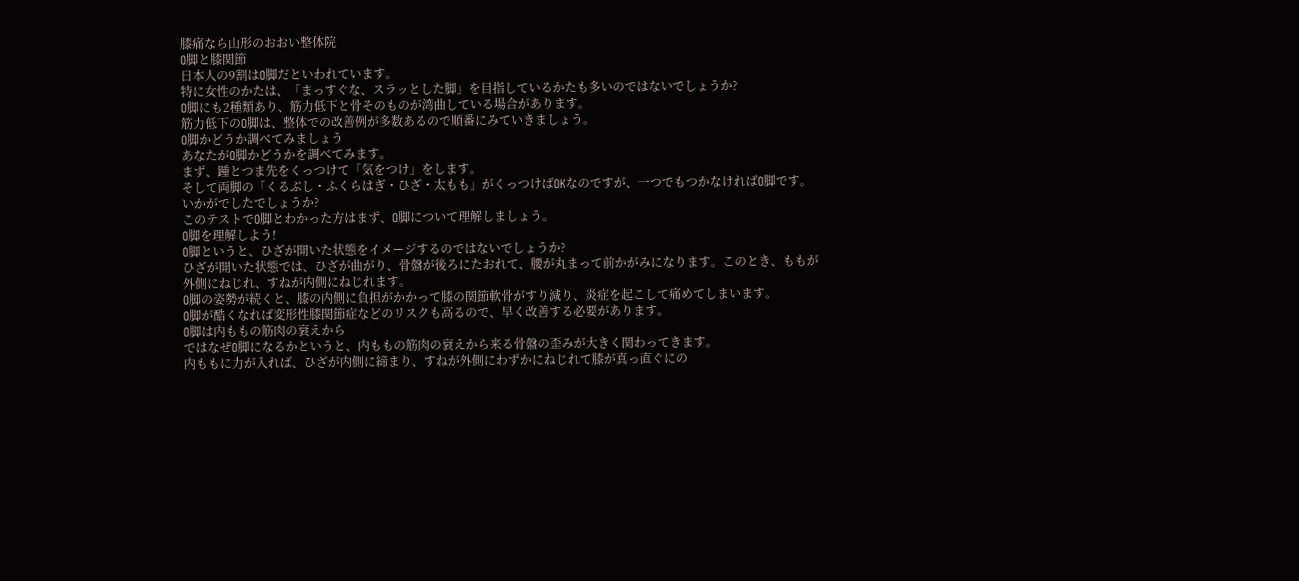膝痛なら山形のおおい整体院
O脚と膝関節
日本人の9割はO脚だといわれています。
特に女性のかたは、「まっすぐな、スラッとした脚」を目指しているかたも多いのではないでしょうか?
O脚にも2種類あり、筋力低下と骨そのものが湾曲している場合があります。
筋力低下のO脚は、整体での改善例が多数あるので順番にみていきましょう。
O脚かどうか調べてみましょう
あなたがO脚かどうかを調べてみます。
まず、踵とつま先をくっつけて「気をつけ」をします。
そして両脚の「くるぶし・ふくらはぎ・ひざ・太もも」がくっつけばOKなのですが、一つでもつかなければO脚です。
いかがでしたでしょうか?
このテストでO脚とわかった方はまず、O脚について理解しましょう。
O脚を理解しよう!
O脚というと、ひざが開いた状態をイメージするのではないでしょうか?
ひざが開いた状態では、ひざが曲がり、骨盤が後ろにたおれて、腰が丸まって前かがみになります。このとき、ももが外側にねじれ、すねが内側にねじれます。
O脚の姿勢が続くと、膝の内側に負担がかかって膝の関節軟骨がすり減り、炎症を起こして痛めてしまいます。
O脚が酷くなれば変形性膝関節症などのリスクも高るので、早く改善する必要があります。
O脚は内ももの筋肉の衰えから
ではなぜO脚になるかというと、内ももの筋肉の衰えから来る骨盤の歪みが大きく関わってきます。
内ももに力が入れば、ひざが内側に締まり、すねが外側にわずかにねじれて膝が真っ直ぐにの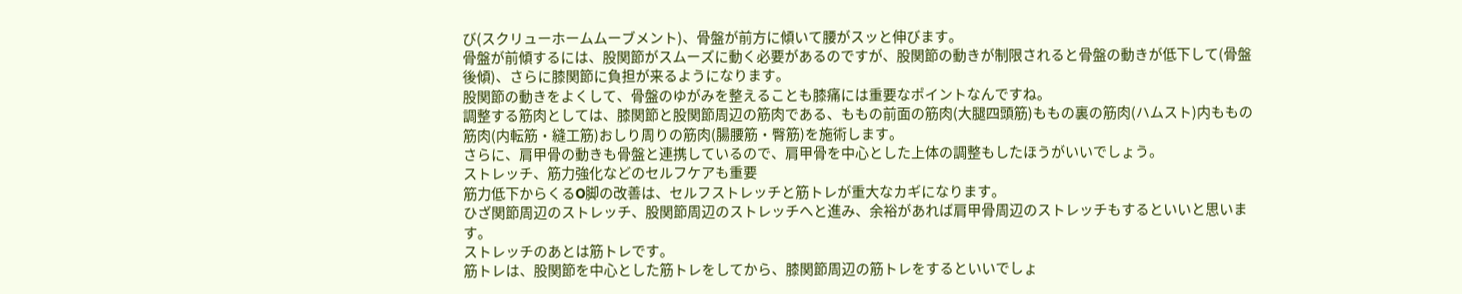び(スクリューホームムーブメント)、骨盤が前方に傾いて腰がスッと伸びます。
骨盤が前傾するには、股関節がスムーズに動く必要があるのですが、股関節の動きが制限されると骨盤の動きが低下して(骨盤後傾)、さらに膝関節に負担が来るようになります。
股関節の動きをよくして、骨盤のゆがみを整えることも膝痛には重要なポイントなんですね。
調整する筋肉としては、膝関節と股関節周辺の筋肉である、ももの前面の筋肉(大腿四頭筋)ももの裏の筋肉(ハムスト)内ももの筋肉(内転筋・縫工筋)おしり周りの筋肉(腸腰筋・臀筋)を施術します。
さらに、肩甲骨の動きも骨盤と連携しているので、肩甲骨を中心とした上体の調整もしたほうがいいでしょう。
ストレッチ、筋力強化などのセルフケアも重要
筋力低下からくるO脚の改善は、セルフストレッチと筋トレが重大なカギになります。
ひざ関節周辺のストレッチ、股関節周辺のストレッチへと進み、余裕があれば肩甲骨周辺のストレッチもするといいと思います。
ストレッチのあとは筋トレです。
筋トレは、股関節を中心とした筋トレをしてから、膝関節周辺の筋トレをするといいでしょ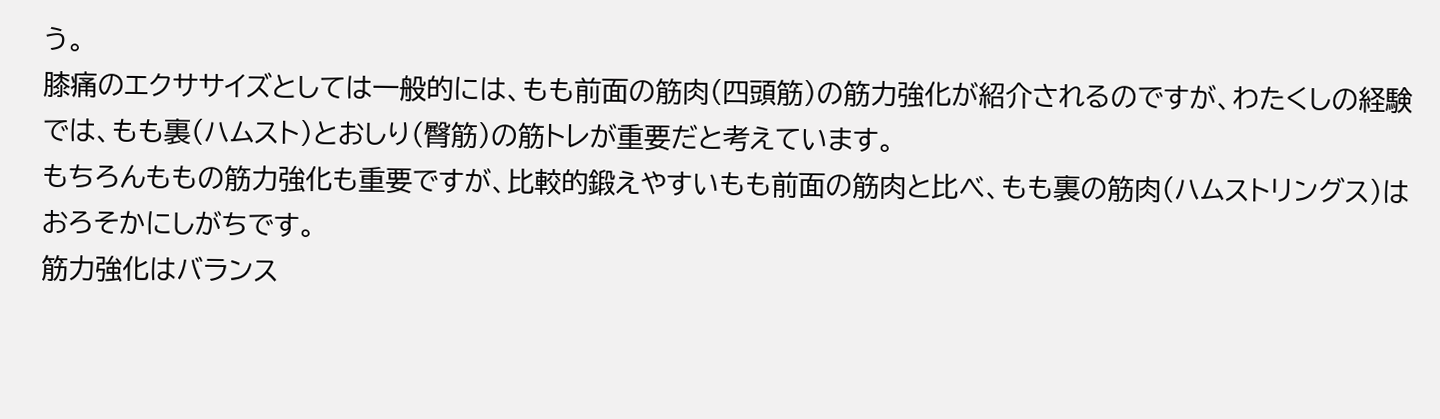う。
膝痛のエクササイズとしては一般的には、もも前面の筋肉(四頭筋)の筋力強化が紹介されるのですが、わたくしの経験では、もも裏(ハムスト)とおしり(臀筋)の筋トレが重要だと考えています。
もちろんももの筋力強化も重要ですが、比較的鍛えやすいもも前面の筋肉と比べ、もも裏の筋肉(ハムストリングス)はおろそかにしがちです。
筋力強化はバランス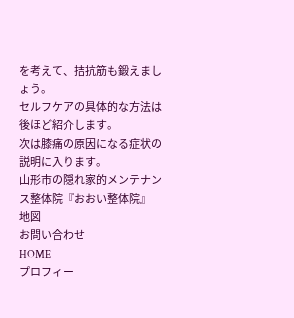を考えて、拮抗筋も鍛えましょう。
セルフケアの具体的な方法は後ほど紹介します。
次は膝痛の原因になる症状の説明に入ります。
山形市の隠れ家的メンテナンス整体院『おおい整体院』
地図
お問い合わせ
HOME
プロフィー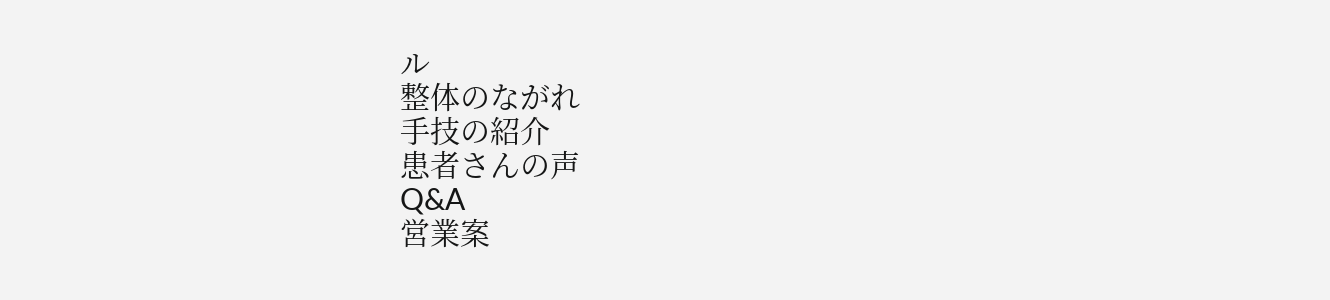ル
整体のながれ
手技の紹介
患者さんの声
Q&A
営業案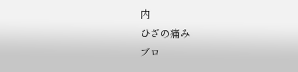内
ひざの痛み
ブロ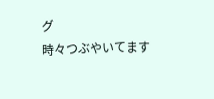グ
時々つぶやいてます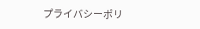プライバシーポリ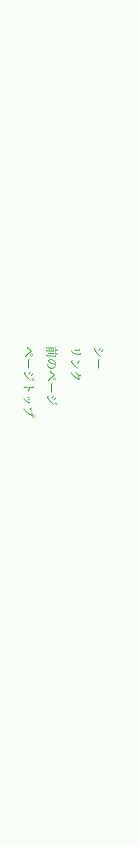シー
リンク
前のページ
ページトップ